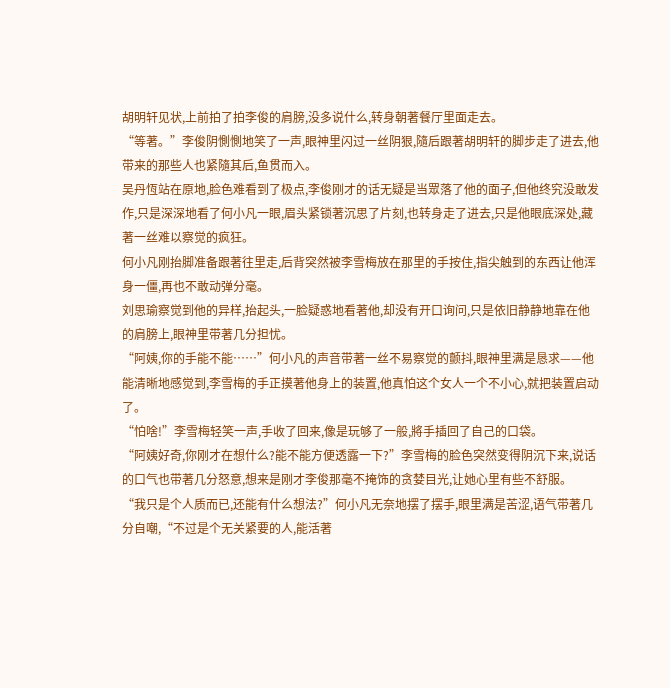胡明轩见状,上前拍了拍李俊的肩膀,没多说什么,转身朝著餐厅里面走去。
“等著。”李俊阴惻惻地笑了一声,眼神里闪过一丝阴狠,隨后跟著胡明轩的脚步走了进去,他带来的那些人也紧隨其后,鱼贯而入。
吴丹恆站在原地,脸色难看到了极点,李俊刚才的话无疑是当眾落了他的面子,但他终究没敢发作,只是深深地看了何小凡一眼,眉头紧锁著沉思了片刻,也转身走了进去,只是他眼底深处,藏著一丝难以察觉的疯狂。
何小凡刚抬脚准备跟著往里走,后背突然被李雪梅放在那里的手按住,指尖触到的东西让他浑身一僵,再也不敢动弹分毫。
刘思瑜察觉到他的异样,抬起头,一脸疑惑地看著他,却没有开口询问,只是依旧静静地靠在他的肩膀上,眼神里带著几分担忧。
“阿姨,你的手能不能……”何小凡的声音带著一丝不易察觉的颤抖,眼神里满是恳求——他能清晰地感觉到,李雪梅的手正摸著他身上的装置,他真怕这个女人一个不小心,就把装置启动了。
“怕啥!”李雪梅轻笑一声,手收了回来,像是玩够了一般,將手插回了自己的口袋。
“阿姨好奇,你刚才在想什么?能不能方便透露一下?”李雪梅的脸色突然变得阴沉下来,说话的口气也带著几分怒意,想来是刚才李俊那毫不掩饰的贪婪目光,让她心里有些不舒服。
“我只是个人质而已,还能有什么想法?”何小凡无奈地摆了摆手,眼里满是苦涩,语气带著几分自嘲,“不过是个无关紧要的人,能活著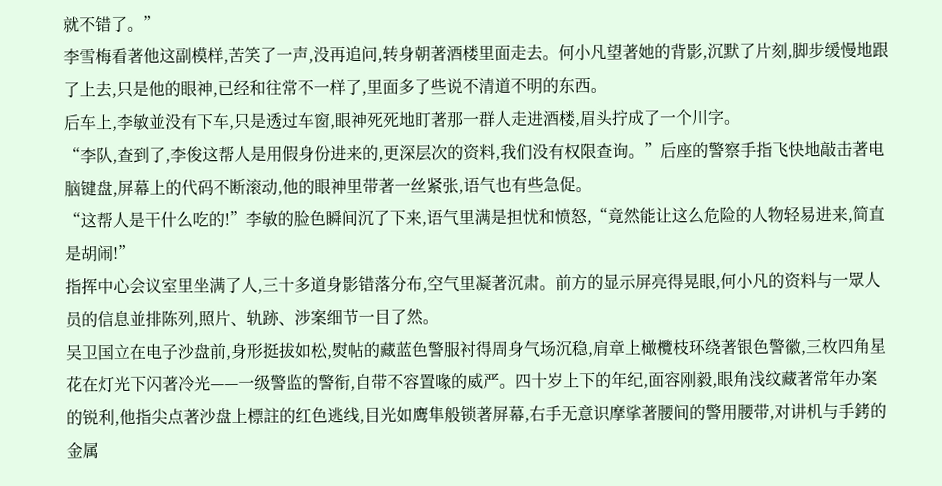就不错了。”
李雪梅看著他这副模样,苦笑了一声,没再追问,转身朝著酒楼里面走去。何小凡望著她的背影,沉默了片刻,脚步缓慢地跟了上去,只是他的眼神,已经和往常不一样了,里面多了些说不清道不明的东西。
后车上,李敏並没有下车,只是透过车窗,眼神死死地盯著那一群人走进酒楼,眉头拧成了一个川字。
“李队,查到了,李俊这帮人是用假身份进来的,更深层次的资料,我们没有权限查询。”后座的警察手指飞快地敲击著电脑键盘,屏幕上的代码不断滚动,他的眼神里带著一丝紧张,语气也有些急促。
“这帮人是干什么吃的!”李敏的脸色瞬间沉了下来,语气里满是担忧和愤怒,“竟然能让这么危险的人物轻易进来,简直是胡闹!”
指挥中心会议室里坐满了人,三十多道身影错落分布,空气里凝著沉肃。前方的显示屏亮得晃眼,何小凡的资料与一眾人员的信息並排陈列,照片、轨跡、涉案细节一目了然。
吴卫国立在电子沙盘前,身形挺拔如松,熨帖的藏蓝色警服衬得周身气场沉稳,肩章上橄欖枝环绕著银色警徽,三枚四角星花在灯光下闪著冷光——一级警监的警衔,自带不容置喙的威严。四十岁上下的年纪,面容刚毅,眼角浅纹藏著常年办案的锐利,他指尖点著沙盘上標註的红色逃线,目光如鹰隼般锁著屏幕,右手无意识摩挲著腰间的警用腰带,对讲机与手銬的金属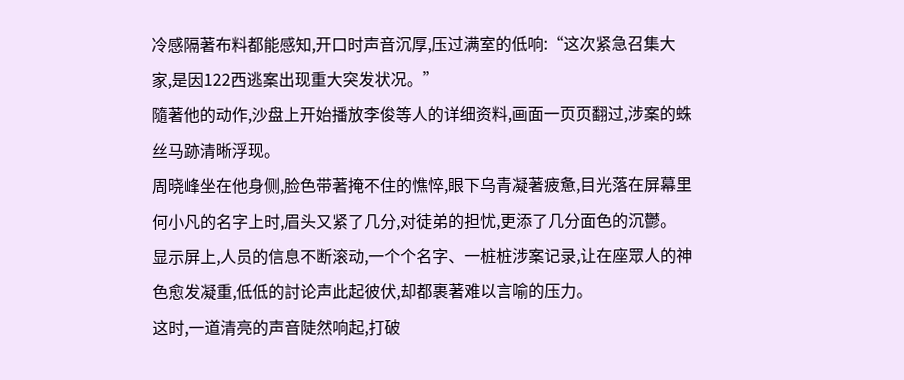冷感隔著布料都能感知,开口时声音沉厚,压过满室的低响:“这次紧急召集大家,是因122西逃案出现重大突发状况。”
隨著他的动作,沙盘上开始播放李俊等人的详细资料,画面一页页翻过,涉案的蛛丝马跡清晰浮现。
周晓峰坐在他身侧,脸色带著掩不住的憔悴,眼下乌青凝著疲惫,目光落在屏幕里何小凡的名字上时,眉头又紧了几分,对徒弟的担忧,更添了几分面色的沉鬱。
显示屏上,人员的信息不断滚动,一个个名字、一桩桩涉案记录,让在座眾人的神色愈发凝重,低低的討论声此起彼伏,却都裹著难以言喻的压力。
这时,一道清亮的声音陡然响起,打破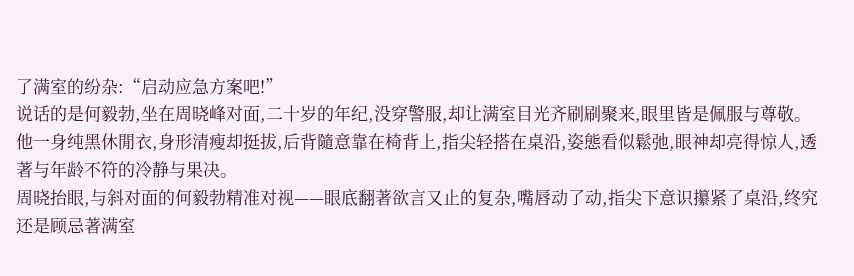了满室的纷杂:“启动应急方案吧!”
说话的是何毅勃,坐在周晓峰对面,二十岁的年纪,没穿警服,却让满室目光齐刷刷聚来,眼里皆是佩服与尊敬。他一身纯黑休閒衣,身形清瘦却挺拔,后背隨意靠在椅背上,指尖轻搭在桌沿,姿態看似鬆弛,眼神却亮得惊人,透著与年龄不符的冷静与果决。
周晓抬眼,与斜对面的何毅勃精准对视——眼底翻著欲言又止的复杂,嘴唇动了动,指尖下意识攥紧了桌沿,终究还是顾忌著满室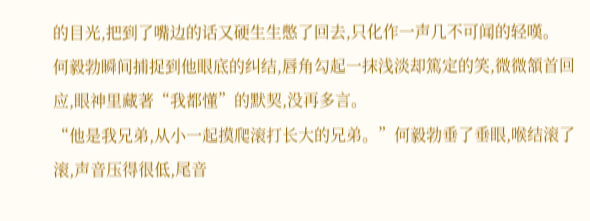的目光,把到了嘴边的话又硬生生憋了回去,只化作一声几不可闻的轻嘆。
何毅勃瞬间捕捉到他眼底的纠结,唇角勾起一抹浅淡却篤定的笑,微微頷首回应,眼神里藏著“我都懂”的默契,没再多言。
“他是我兄弟,从小一起摸爬滚打长大的兄弟。”何毅勃垂了垂眼,喉结滚了滚,声音压得很低,尾音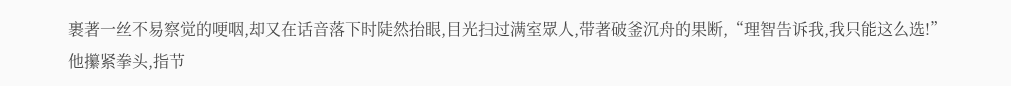裹著一丝不易察觉的哽咽,却又在话音落下时陡然抬眼,目光扫过满室眾人,带著破釜沉舟的果断,“理智告诉我,我只能这么选!”
他攥紧拳头,指节